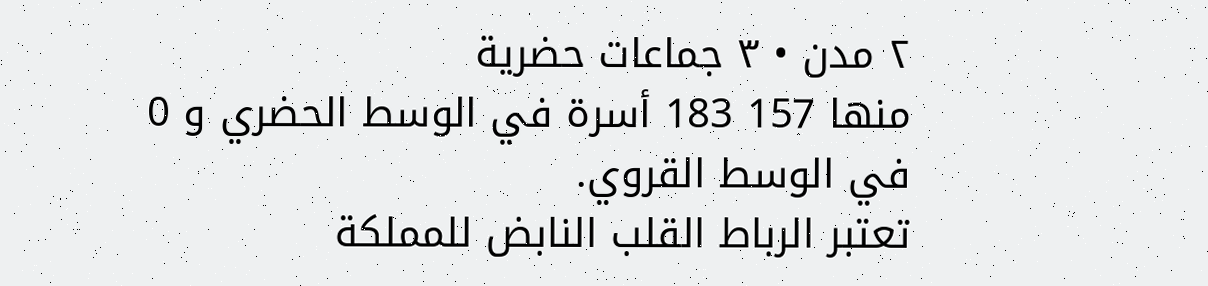٢ مدن • ٣ جماعات حضرية
منها 157 183 أسرة في الوسط الحضري و 0 في الوسط القروي.
تعتبر الرباط القلب النابض للمملكة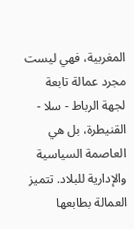المغربية، فهي ليست مجرد عمالة تابعة لجهة الرباط - سلا - القنيطرة، بل هي العاصمة السياسية والإدارية للبلاد. تتميز العمالة بطابعها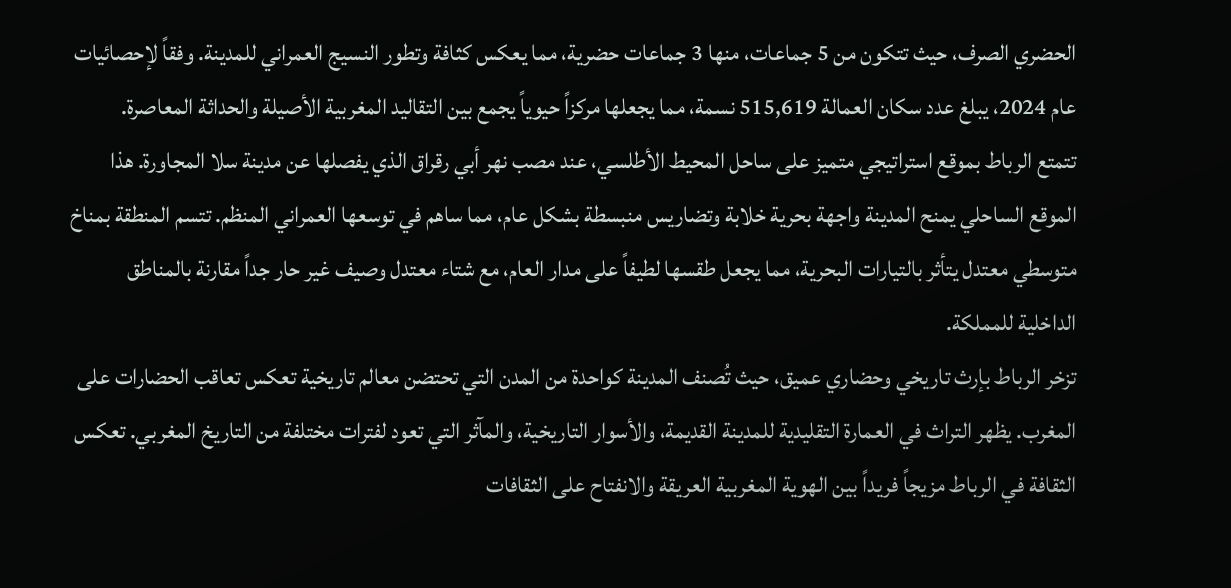الحضري الصرف، حيث تتكون من 5 جماعات، منها 3 جماعات حضرية، مما يعكس كثافة وتطور النسيج العمراني للمدينة. وفقاً لإحصائيات عام 2024، يبلغ عدد سكان العمالة 515,619 نسمة، مما يجعلها مركزاً حيوياً يجمع بين التقاليد المغربية الأصيلة والحداثة المعاصرة.
تتمتع الرباط بموقع استراتيجي متميز على ساحل المحيط الأطلسي، عند مصب نهر أبي رقراق الذي يفصلها عن مدينة سلا المجاورة. هذا الموقع الساحلي يمنح المدينة واجهة بحرية خلابة وتضاريس منبسطة بشكل عام، مما ساهم في توسعها العمراني المنظم. تتسم المنطقة بمناخ متوسطي معتدل يتأثر بالتيارات البحرية، مما يجعل طقسها لطيفاً على مدار العام، مع شتاء معتدل وصيف غير حار جداً مقارنة بالمناطق الداخلية للمملكة.
تزخر الرباط بإرث تاريخي وحضاري عميق، حيث تُصنف المدينة كواحدة من المدن التي تحتضن معالم تاريخية تعكس تعاقب الحضارات على المغرب. يظهر التراث في العمارة التقليدية للمدينة القديمة، والأسوار التاريخية، والمآثر التي تعود لفترات مختلفة من التاريخ المغربي. تعكس الثقافة في الرباط مزيجاً فريداً بين الهوية المغربية العريقة والانفتاح على الثقافات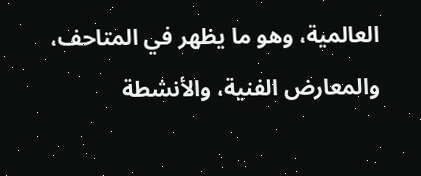العالمية، وهو ما يظهر في المتاحف، والمعارض الفنية، والأنشطة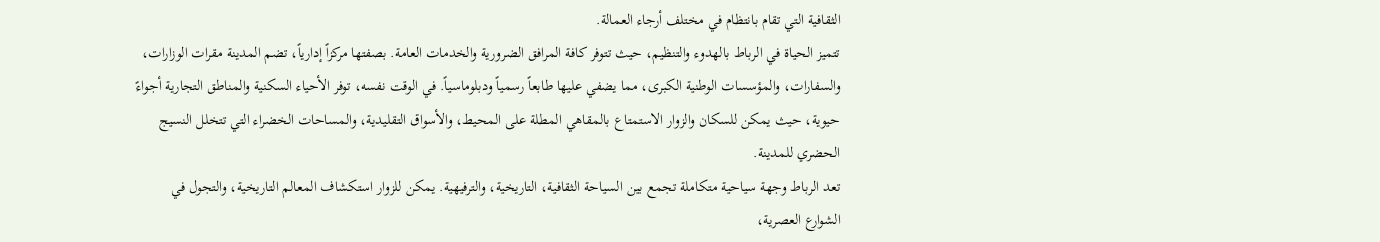الثقافية التي تقام بانتظام في مختلف أرجاء العمالة.
تتميز الحياة في الرباط بالهدوء والتنظيم، حيث تتوفر كافة المرافق الضرورية والخدمات العامة. بصفتها مركزاً إدارياً، تضم المدينة مقرات الوزارات، والسفارات، والمؤسسات الوطنية الكبرى، مما يضفي عليها طابعاً رسمياً ودبلوماسياً. في الوقت نفسه، توفر الأحياء السكنية والمناطق التجارية أجواءً حيوية، حيث يمكن للسكان والزوار الاستمتاع بالمقاهي المطلة على المحيط، والأسواق التقليدية، والمساحات الخضراء التي تتخلل النسيج الحضري للمدينة.
تعد الرباط وجهة سياحية متكاملة تجمع بين السياحة الثقافية، التاريخية، والترفيهية. يمكن للزوار استكشاف المعالم التاريخية، والتجول في الشوارع العصرية،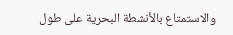والاستمتاع بالأنشطة البحرية على طول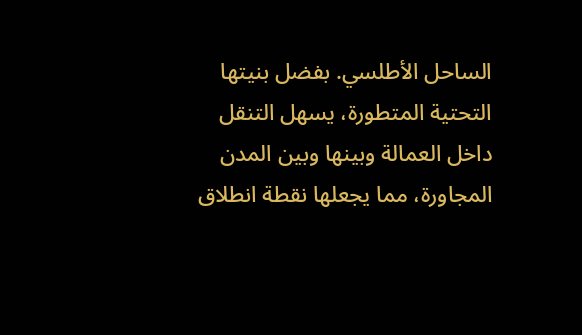الساحل الأطلسي. بفضل بنيتها التحتية المتطورة، يسهل التنقل داخل العمالة وبينها وبين المدن المجاورة، مما يجعلها نقطة انطلاق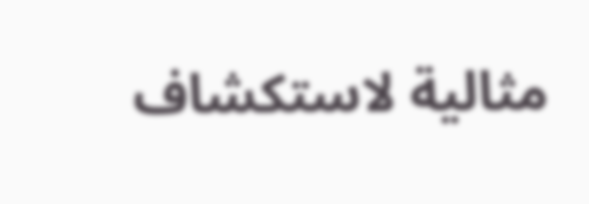مثالية لاستكشاف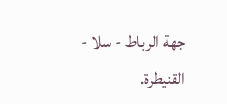جهة الرباط - سلا - القنيطرة.